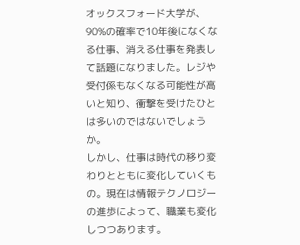オックスフォード大学が、90%の確率で10年後になくなる仕事、消える仕事を発表して話題になりました。レジや受付係もなくなる可能性が高いと知り、衝撃を受けたひとは多いのではないでしょうか。
しかし、仕事は時代の移り変わりとともに変化していくもの。現在は情報テクノロジーの進歩によって、職業も変化しつつあります。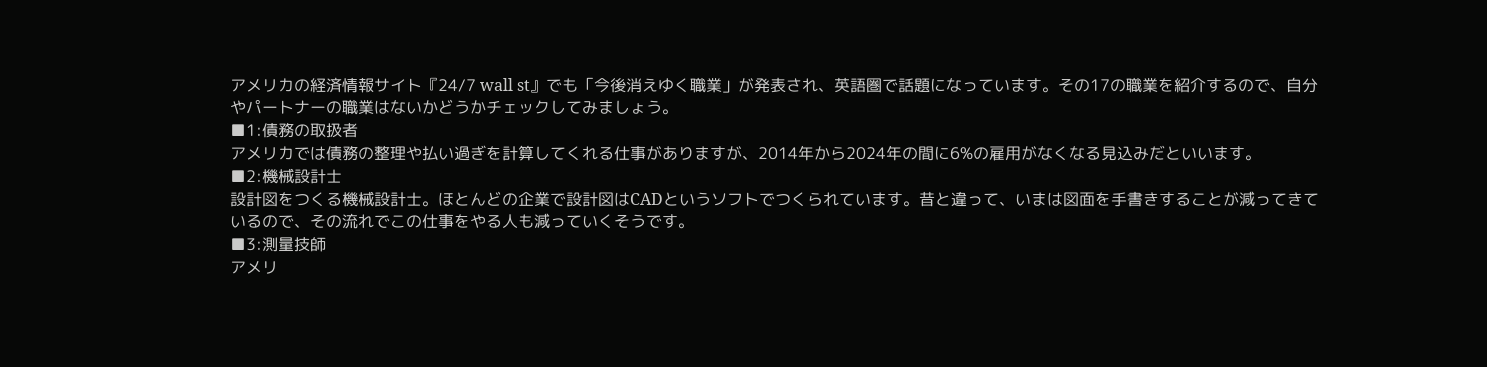アメリカの経済情報サイト『24/7 wall st』でも「今後消えゆく職業」が発表され、英語圏で話題になっています。その17の職業を紹介するので、自分やパートナーの職業はないかどうかチェックしてみましょう。
■1:債務の取扱者
アメリカでは債務の整理や払い過ぎを計算してくれる仕事がありますが、2014年から2024年の間に6%の雇用がなくなる見込みだといいます。
■2:機械設計士
設計図をつくる機械設計士。ほとんどの企業で設計図はCADというソフトでつくられています。昔と違って、いまは図面を手書きすることが減ってきているので、その流れでこの仕事をやる人も減っていくそうです。
■3:測量技師
アメリ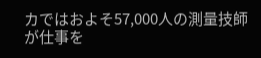カではおよそ57,000人の測量技師が仕事を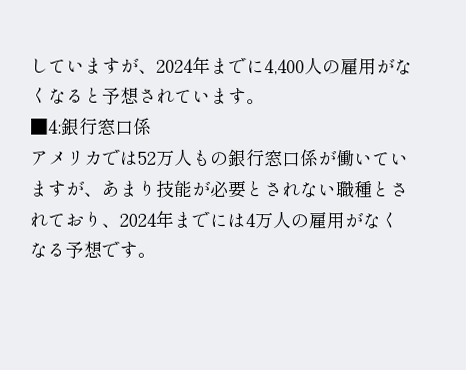していますが、2024年までに4,400人の雇用がなくなると予想されています。
■4:銀行窓口係
アメリカでは52万人もの銀行窓口係が働いていますが、あまり技能が必要とされない職種とされており、2024年までには4万人の雇用がなくなる予想です。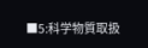■5:科学物質取扱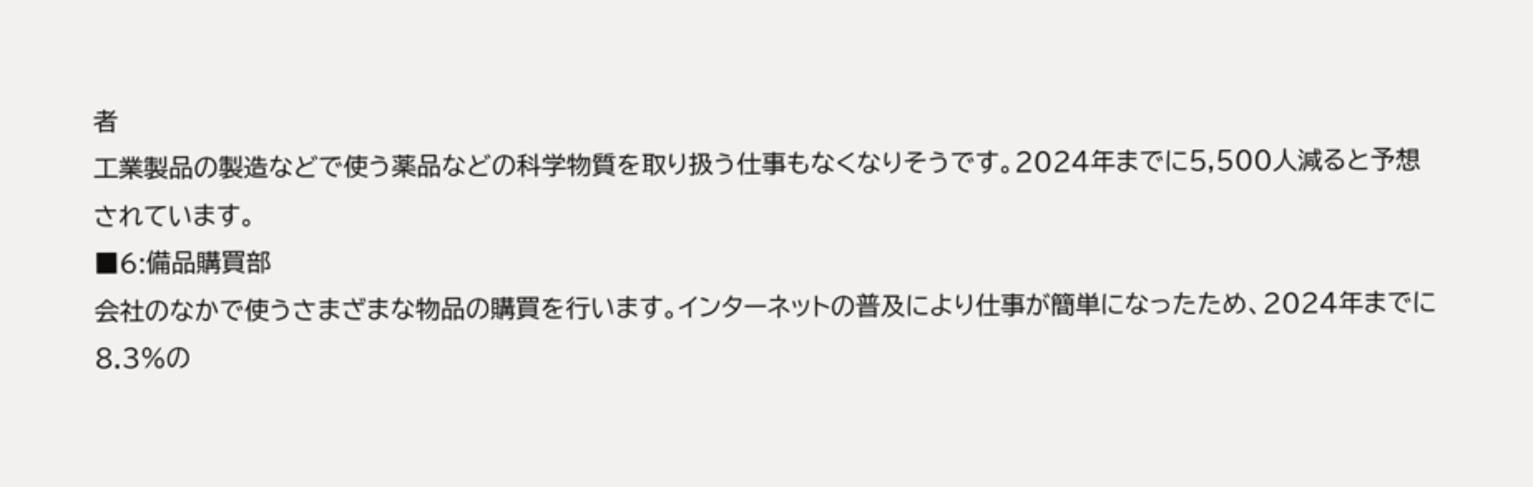者
工業製品の製造などで使う薬品などの科学物質を取り扱う仕事もなくなりそうです。2024年までに5,500人減ると予想されています。
■6:備品購買部
会社のなかで使うさまざまな物品の購買を行います。インターネットの普及により仕事が簡単になったため、2024年までに8.3%の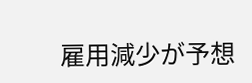雇用減少が予想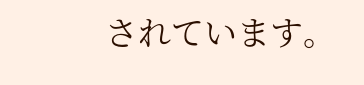されています。